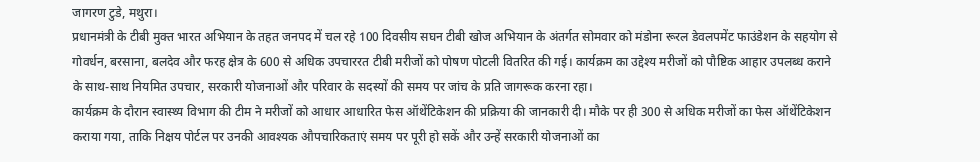जागरण टुडे, मथुरा।
प्रधानमंत्री के टीबी मुक्त भारत अभियान के तहत जनपद में चल रहे 100 दिवसीय सघन टीबी खोज अभियान के अंतर्गत सोमवार को मंडोना रूरल डेवलपमेंट फाउंडेशन के सहयोग से गोवर्धन, बरसाना, बलदेव और फरह क्षेत्र के 600 से अधिक उपचाररत टीबी मरीजों को पोषण पोटली वितरित की गई। कार्यक्रम का उद्देश्य मरीजों को पौष्टिक आहार उपलब्ध कराने के साथ-साथ नियमित उपचार, सरकारी योजनाओं और परिवार के सदस्यों की समय पर जांच के प्रति जागरूक करना रहा।
कार्यक्रम के दौरान स्वास्थ्य विभाग की टीम ने मरीजों को आधार आधारित फेस ऑथेंटिकेशन की प्रक्रिया की जानकारी दी। मौके पर ही 300 से अधिक मरीजों का फेस ऑथेंटिकेशन कराया गया, ताकि निक्षय पोर्टल पर उनकी आवश्यक औपचारिकताएं समय पर पूरी हो सकें और उन्हें सरकारी योजनाओं का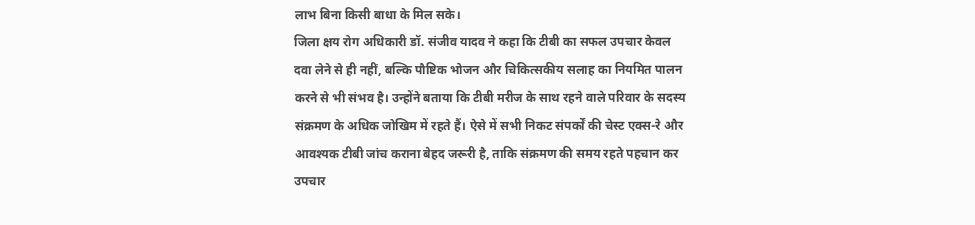लाभ बिना किसी बाधा के मिल सके।
जिला क्षय रोग अधिकारी डॉ. संजीव यादव ने कहा कि टीबी का सफल उपचार केवल दवा लेने से ही नहीं, बल्कि पौष्टिक भोजन और चिकित्सकीय सलाह का नियमित पालन करने से भी संभव है। उन्होंने बताया कि टीबी मरीज के साथ रहने वाले परिवार के सदस्य संक्रमण के अधिक जोखिम में रहते हैं। ऐसे में सभी निकट संपर्कों की चेस्ट एक्स-रे और आवश्यक टीबी जांच कराना बेहद जरूरी है, ताकि संक्रमण की समय रहते पहचान कर उपचार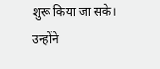शुरू किया जा सके।
उन्होंने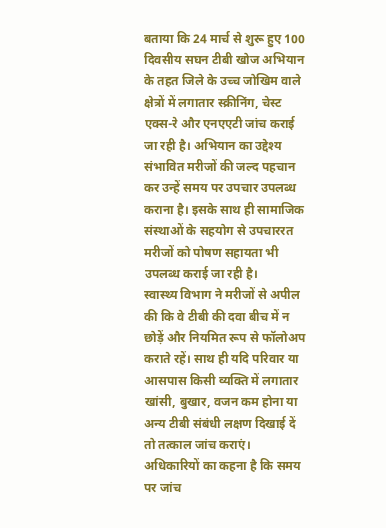बताया कि 24 मार्च से शुरू हुए 100 दिवसीय सघन टीबी खोज अभियान के तहत जिले के उच्च जोखिम वाले क्षेत्रों में लगातार स्क्रीनिंग, चेस्ट एक्स-रे और एनएएटी जांच कराई जा रही है। अभियान का उद्देश्य संभावित मरीजों की जल्द पहचान कर उन्हें समय पर उपचार उपलब्ध कराना है। इसके साथ ही सामाजिक संस्थाओं के सहयोग से उपचाररत मरीजों को पोषण सहायता भी उपलब्ध कराई जा रही है।
स्वास्थ्य विभाग ने मरीजों से अपील की कि वे टीबी की दवा बीच में न छोड़ें और नियमित रूप से फॉलोअप कराते रहें। साथ ही यदि परिवार या आसपास किसी व्यक्ति में लगातार खांसी, बुखार, वजन कम होना या अन्य टीबी संबंधी लक्षण दिखाई दें तो तत्काल जांच कराएं। अधिकारियों का कहना है कि समय पर जांच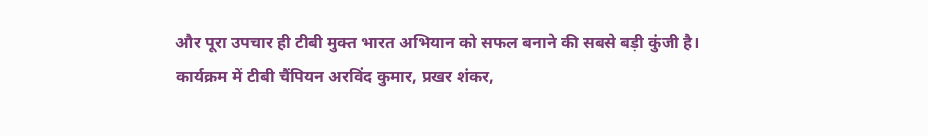और पूरा उपचार ही टीबी मुक्त भारत अभियान को सफल बनाने की सबसे बड़ी कुंजी है।
कार्यक्रम में टीबी चैंपियन अरविंद कुमार, प्रखर शंकर,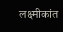लक्ष्मीकांत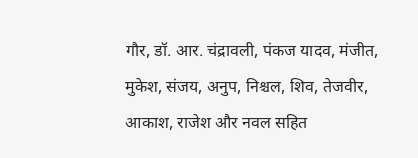गौर, डॉ. आर. चंद्रावली, पंकज यादव, मंजीत, मुकेश, संजय, अनुप, निश्चल, शिव, तेजवीर, आकाश, राजेश और नवल सहित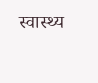स्वास्थ्य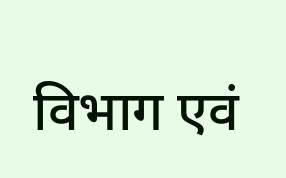विभाग एवं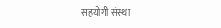सहयोगी संस्था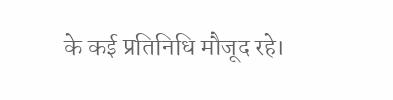के कई प्रतिनिधि मौजूद रहे।